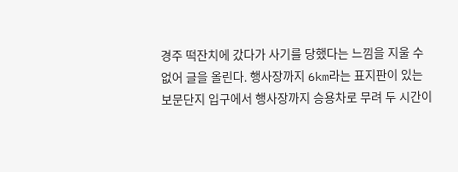경주 떡잔치에 갔다가 사기를 당했다는 느낌을 지울 수 없어 글을 올린다. 행사장까지 6km라는 표지판이 있는 보문단지 입구에서 행사장까지 승용차로 무려 두 시간이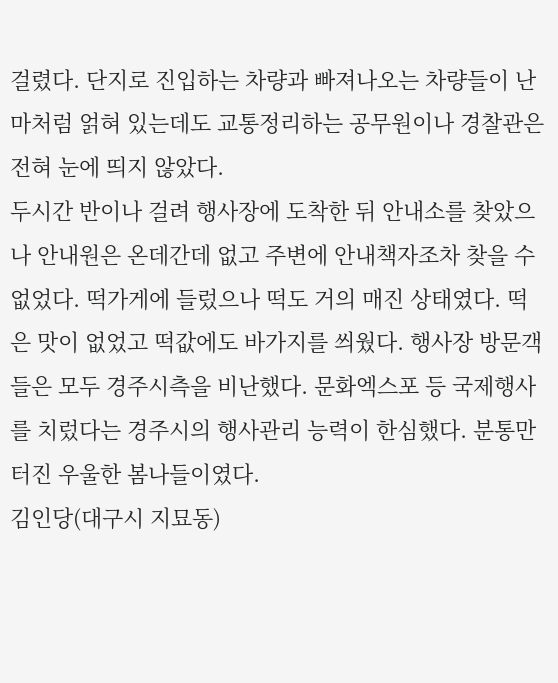걸렸다. 단지로 진입하는 차량과 빠져나오는 차량들이 난마처럼 얽혀 있는데도 교통정리하는 공무원이나 경찰관은 전혀 눈에 띄지 않았다.
두시간 반이나 걸려 행사장에 도착한 뒤 안내소를 찾았으나 안내원은 온데간데 없고 주변에 안내책자조차 찾을 수 없었다. 떡가게에 들렀으나 떡도 거의 매진 상태였다. 떡은 맛이 없었고 떡값에도 바가지를 씌웠다. 행사장 방문객들은 모두 경주시측을 비난했다. 문화엑스포 등 국제행사를 치렀다는 경주시의 행사관리 능력이 한심했다. 분통만 터진 우울한 봄나들이였다.
김인당(대구시 지묘동)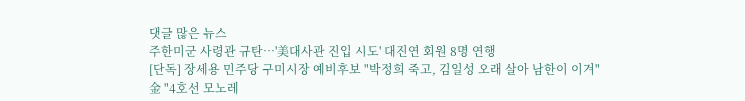댓글 많은 뉴스
주한미군 사령관 규탄…'美대사관 진입 시도' 대진연 회원 8명 연행
[단독] 장세용 민주당 구미시장 예비후보 "박정희 죽고, 김일성 오래 살아 남한이 이겨"
金 "4호선 모노레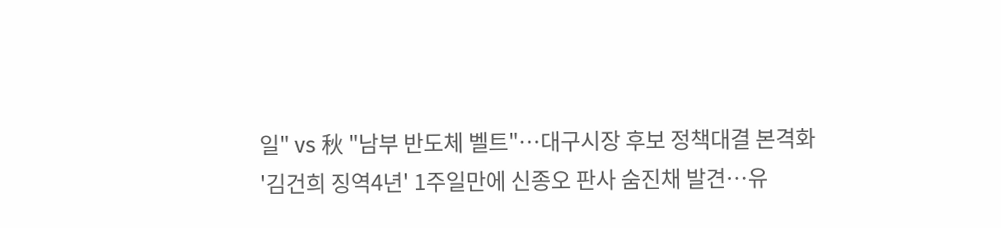일" vs 秋 "남부 반도체 벨트"…대구시장 후보 정책대결 본격화
'김건희 징역4년' 1주일만에 신종오 판사 숨진채 발견…유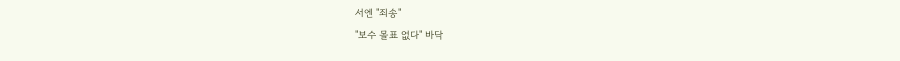서엔 "죄송"
"보수 몰표 없다" 바닥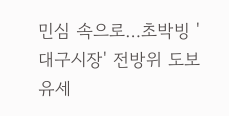민심 속으로…초박빙 '대구시장' 전방위 도보 유세